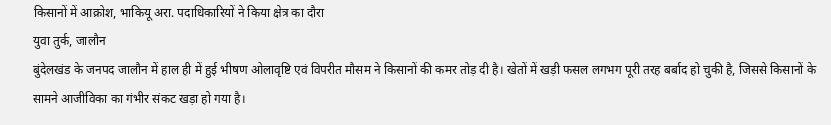किसानों में आक्रोश, भाकियू अरा. पदाधिकारियों ने किया क्षेत्र का दौरा
युवा तुर्क, जालौन
बुंदेलखंड के जनपद जालौन में हाल ही में हुई भीषण ओलावृष्टि एवं विपरीत मौसम ने किसानों की कमर तोड़ दी है। खेतों में खड़ी फसल लगभग पूरी तरह बर्बाद हो चुकी है, जिससे किसानों के सामने आजीविका का गंभीर संकट खड़ा हो गया है।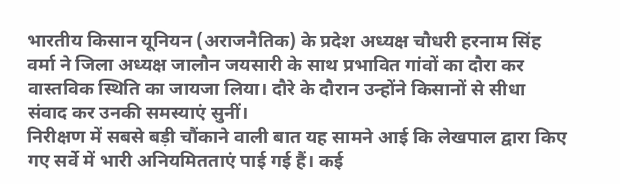भारतीय किसान यूनियन (अराजनैतिक) के प्रदेश अध्यक्ष चौधरी हरनाम सिंह वर्मा ने जिला अध्यक्ष जालौन जयसारी के साथ प्रभावित गांवों का दौरा कर वास्तविक स्थिति का जायजा लिया। दौरे के दौरान उन्होंने किसानों से सीधा संवाद कर उनकी समस्याएं सुनीं।
निरीक्षण में सबसे बड़ी चौंकाने वाली बात यह सामने आई कि लेखपाल द्वारा किए गए सर्वे में भारी अनियमितताएं पाई गई हैं। कई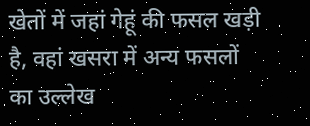खेतों में जहां गेहूं की फसल खड़ी है, वहां खसरा में अन्य फसलों का उल्लेख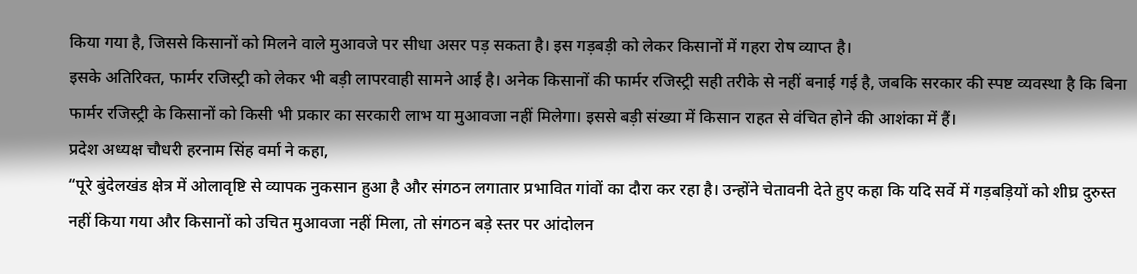किया गया है, जिससे किसानों को मिलने वाले मुआवजे पर सीधा असर पड़ सकता है। इस गड़बड़ी को लेकर किसानों में गहरा रोष व्याप्त है।
इसके अतिरिक्त, फार्मर रजिस्ट्री को लेकर भी बड़ी लापरवाही सामने आई है। अनेक किसानों की फार्मर रजिस्ट्री सही तरीके से नहीं बनाई गई है, जबकि सरकार की स्पष्ट व्यवस्था है कि बिना फार्मर रजिस्ट्री के किसानों को किसी भी प्रकार का सरकारी लाभ या मुआवजा नहीं मिलेगा। इससे बड़ी संख्या में किसान राहत से वंचित होने की आशंका में हैं।
प्रदेश अध्यक्ष चौधरी हरनाम सिंह वर्मा ने कहा,
“पूरे बुंदेलखंड क्षेत्र में ओलावृष्टि से व्यापक नुकसान हुआ है और संगठन लगातार प्रभावित गांवों का दौरा कर रहा है। उन्होंने चेतावनी देते हुए कहा कि यदि सर्वे में गड़बड़ियों को शीघ्र दुरुस्त नहीं किया गया और किसानों को उचित मुआवजा नहीं मिला, तो संगठन बड़े स्तर पर आंदोलन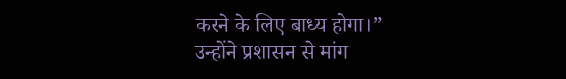करने के लिए बाध्य होगा।”
उन्होंने प्रशासन से मांग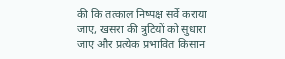की कि तत्काल निष्पक्ष सर्वे कराया जाए, खसरा की त्रुटियों को सुधारा जाए और प्रत्येक प्रभावित किसान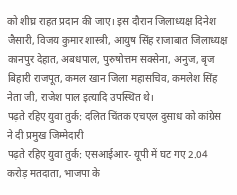को शीघ्र राहत प्रदान की जाए। इस दौरान जिलाध्यक्ष दिनेश जैसारी, विजय कुमार शास्त्री, आयुष सिंह राजाबात जिलाध्यक्ष कानपुर देहात, अबधपाल, पुरुषोत्तम सक्सेना, अनुज, बृज बिहारी राजपूत, कमल खान जिला महासचिव, कमलेश सिंह नेता जी, राजेश पाल इत्यादि उपस्थित थे।
पढ़ते रहिए युवा तुर्क: दलित चिंतक एचएल दुसाध को कांग्रेस ने दी प्रमुख जिम्मेदारी
पढ़ते रहिए युवा तुर्क: एसआईआर- यूपी में घट गए 2.04 करोड़ मतदाता, भाजपा के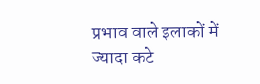प्रभाव वाले इलाकों में ज्यादा कटे